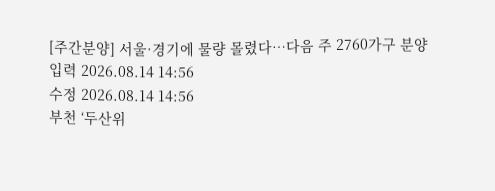[주간분양] 서울·경기에 물량 몰렸다…다음 주 2760가구 분양
입력 2026.08.14 14:56
수정 2026.08.14 14:56
부천 ‘두산위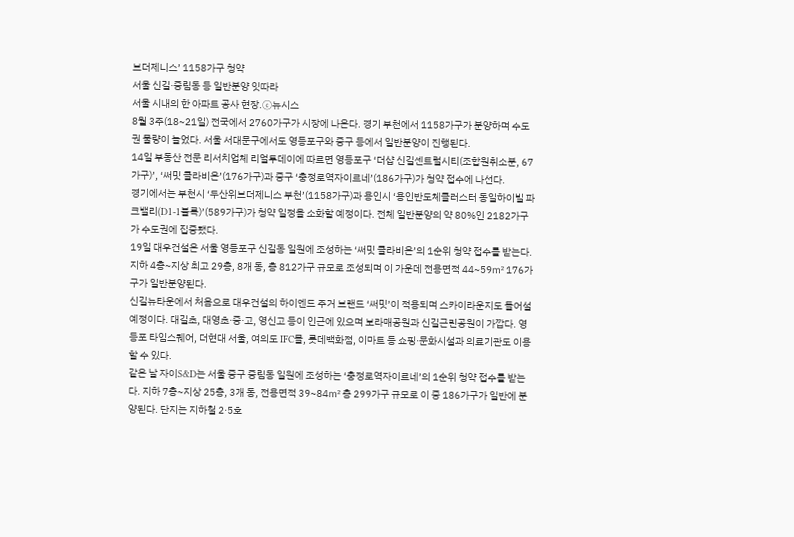브더제니스’ 1158가구 청약
서울 신길·중림동 등 일반분양 잇따라
서울 시내의 한 아파트 공사 현장.ⓒ뉴시스
8월 3주(18~21일) 전국에서 2760가구가 시장에 나온다. 경기 부천에서 1158가구가 분양하며 수도권 물량이 늘었다. 서울 서대문구에서도 영등포구와 중구 등에서 일반분양이 진행된다.
14일 부동산 전문 리서치업체 리얼투데이에 따르면 영등포구 ‘더샵 신길센트럴시티(조합원취소분, 67가구)’, ‘써밋 클라비온’(176가구)과 중구 ‘충정로역자이르네’(186가구)가 청약 접수에 나선다.
경기에서는 부천시 ‘두산위브더제니스 부천’(1158가구)과 용인시 ‘용인반도체클러스터 동일하이빌 파크밸리(D1-1블록)’(589가구)가 청약 일정을 소화할 예정이다. 전체 일반분양의 약 80%인 2182가구가 수도권에 집중됐다.
19일 대우건설은 서울 영등포구 신길동 일원에 조성하는 ‘써밋 클라비온’의 1순위 청약 접수를 받는다. 지하 4층~지상 최고 29층, 8개 동, 총 812가구 규모로 조성되며 이 가운데 전용면적 44~59㎡ 176가구가 일반분양된다.
신길뉴타운에서 처음으로 대우건설의 하이엔드 주거 브랜드 ‘써밋’이 적용되며 스카이라운지도 들어설 예정이다. 대길초, 대영초·중·고, 영신고 등이 인근에 있으며 보라매공원과 신길근린공원이 가깝다. 영등포 타임스퀘어, 더현대 서울, 여의도 IFC몰, 롯데백화점, 이마트 등 쇼핑·문화시설과 의료기관도 이용할 수 있다.
같은 날 자이S&D는 서울 중구 중림동 일원에 조성하는 ‘충정로역자이르네’의 1순위 청약 접수를 받는다. 지하 7층~지상 25층, 3개 동, 전용면적 39~84㎡ 총 299가구 규모로 이 중 186가구가 일반에 분양된다. 단지는 지하철 2·5호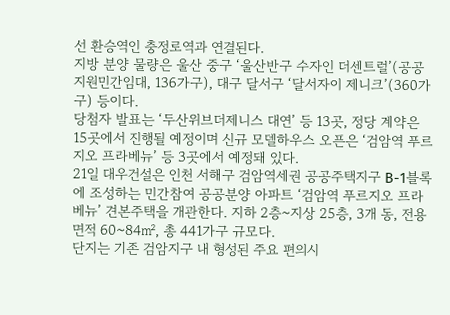선 환승역인 충정로역과 연결된다.
지방 분양 물량은 울산 중구 ‘울산반구 수자인 더센트럴’(공공지원민간임대, 136가구), 대구 달서구 ‘달서자이 제니크’(360가구) 등이다.
당첨자 발표는 ‘두산위브더제니스 대연’ 등 13곳, 정당 계약은 15곳에서 진행될 예정이며 신규 모델하우스 오픈은 ‘검암역 푸르지오 프라베뉴’ 등 3곳에서 예정돼 있다.
21일 대우건설은 인천 서해구 검암역세권 공공주택지구 B-1블록에 조성하는 민간참여 공공분양 아파트 ‘검암역 푸르지오 프라베뉴’ 견본주택을 개관한다. 지하 2층~지상 25층, 3개 동, 전용면적 60~84㎡, 총 441가구 규모다.
단지는 기존 검암지구 내 형성된 주요 편의시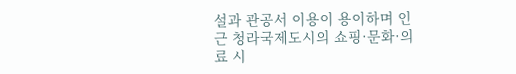설과 관공서 이용이 용이하며 인근 청라국제도시의 쇼핑·문화·의료 시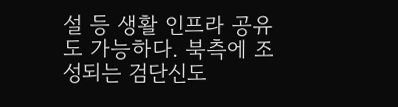설 등 생활 인프라 공유도 가능하다. 북측에 조성되는 검단신도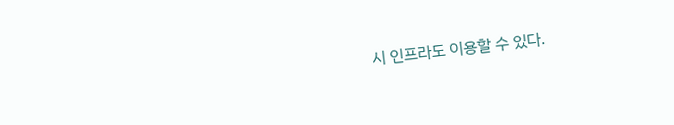시 인프라도 이용할 수 있다.